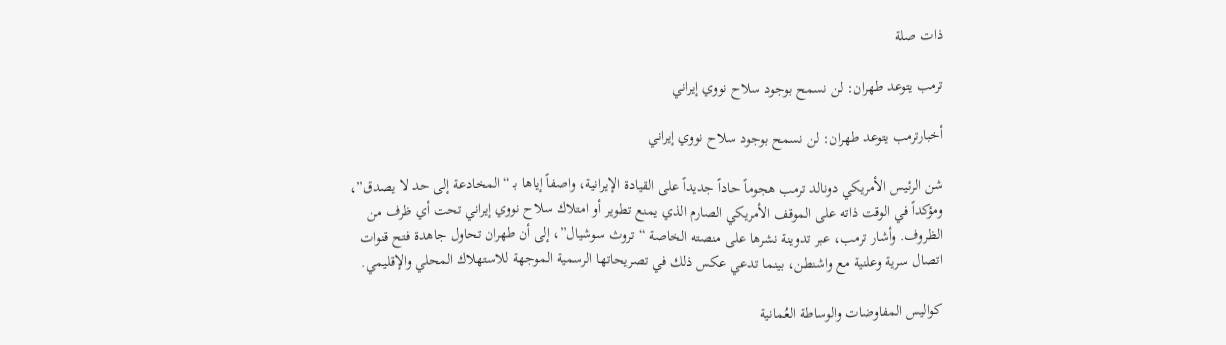ذات صلة

ترمب يتوعد طهران: لن نسمح بوجود سلاح نووي إيراني

أخبارترمب يتوعد طهران: لن نسمح بوجود سلاح نووي إيراني

شن الرئيس الأمريكي دونالد ترمب هجوماً حاداً جديداً على القيادة الإيرانية، واصفاً إياها بـ “المخادعة إلى حد لا يصدق”، ومؤكداً في الوقت ذاته على الموقف الأمريكي الصارم الذي يمنع تطوير أو امتلاك سلاح نووي إيراني تحت أي ظرف من الظروف. وأشار ترمب، عبر تدوينة نشرها على منصته الخاصة “تروث سوشيال”، إلى أن طهران تحاول جاهدة فتح قنوات اتصال سرية وعلنية مع واشنطن، بينما تدعي عكس ذلك في تصريحاتها الرسمية الموجهة للاستهلاك المحلي والإقليمي.

كواليس المفاوضات والوساطة العُمانية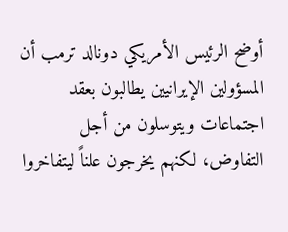أوضح الرئيس الأمريكي دونالد ترمب أن المسؤولين الإيرانيين يطالبون بعقد اجتماعات ويتوسلون من أجل التفاوض، لكنهم يخرجون علناً ليتفاخروا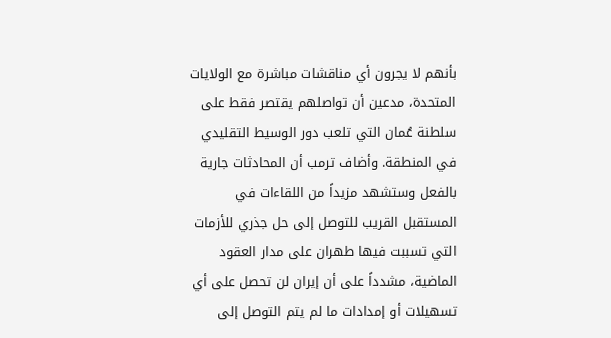بأنهم لا يجرون أي مناقشات مباشرة مع الولايات المتحدة، مدعين أن تواصلهم يقتصر فقط على سلطنة عُمان التي تلعب دور الوسيط التقليدي في المنطقة. وأضاف ترمب أن المحادثات جارية بالفعل وستشهد مزيداً من اللقاءات في المستقبل القريب للتوصل إلى حل جذري للأزمات التي تسببت فيها طهران على مدار العقود الماضية، مشدداً على أن إيران لن تحصل على أي تسهيلات أو إمدادات ما لم يتم التوصل إلى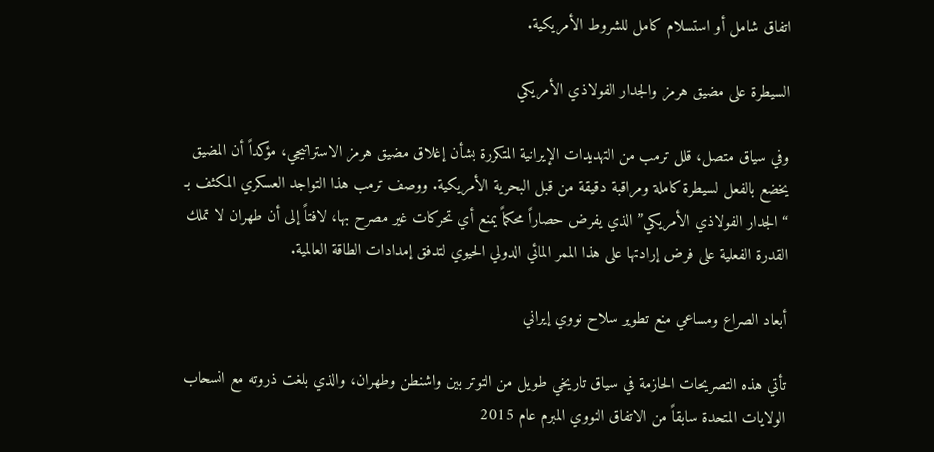اتفاق شامل أو استسلام كامل للشروط الأمريكية.

السيطرة على مضيق هرمز والجدار الفولاذي الأمريكي

وفي سياق متصل، قلل ترمب من التهديدات الإيرانية المتكررة بشأن إغلاق مضيق هرمز الاستراتيجي، مؤكداً أن المضيق يخضع بالفعل لسيطرة كاملة ومراقبة دقيقة من قبل البحرية الأمريكية. ووصف ترمب هذا التواجد العسكري المكثف بـ “الجدار الفولاذي الأمريكي” الذي يفرض حصاراً محكماً يمنع أي تحركات غير مصرح بها، لافتاً إلى أن طهران لا تملك القدرة الفعلية على فرض إرادتها على هذا الممر المائي الدولي الحيوي لتدفق إمدادات الطاقة العالمية.

أبعاد الصراع ومساعي منع تطوير سلاح نووي إيراني

تأتي هذه التصريحات الحازمة في سياق تاريخي طويل من التوتر بين واشنطن وطهران، والذي بلغت ذروته مع انسحاب الولايات المتحدة سابقاً من الاتفاق النووي المبرم عام 2015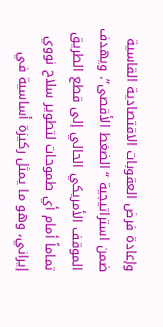وإعادة فرض العقوبات الاقتصادية القاسية ضمن استراتيجية “الضغط الأقصى”. ويهدف الموقف الأمريكي الحالي إلى قطع الطريق تماماً أمام أي طموحات لتطوير سلاح نووي إيراني، وهو ما يمثل ركيزة أساسية في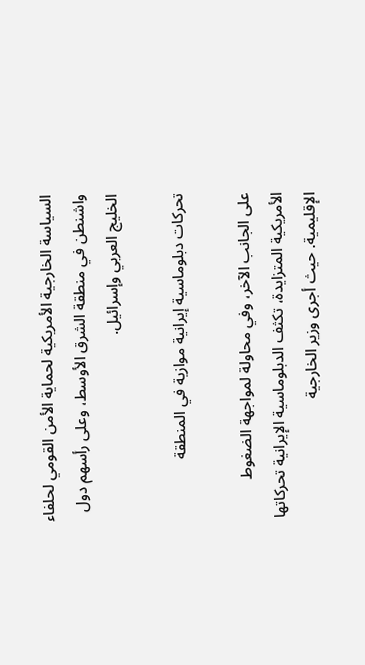السياسة الخارجية الأمريكية لحماية الأمن القومي لحلفاء واشنطن في منطقة الشرق الأوسط، وعلى رأسهم دول الخليج العربي وإسرائيل.

تحركات دبلوماسية إيرانية موازية في المنطقة

على الجانب الآخر، وفي محاولة لمواجهة الضغوط الأمريكية المتزايدة، تكثف الدبلوماسية الإيرانية تحركاتها الإقليمية. حيث أجرى وزير الخارجية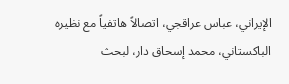الإيراني، عباس عراقجي، اتصالاً هاتفياً مع نظيره الباكستاني، محمد إسحاق دار، لبحث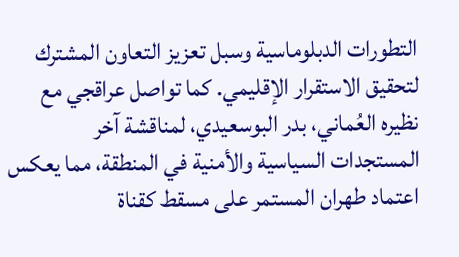التطورات الدبلوماسية وسبل تعزيز التعاون المشترك لتحقيق الاستقرار الإقليمي. كما تواصل عراقجي مع نظيره العُماني، بدر البوسعيدي، لمناقشة آخر المستجدات السياسية والأمنية في المنطقة، مما يعكس اعتماد طهران المستمر على مسقط كقناة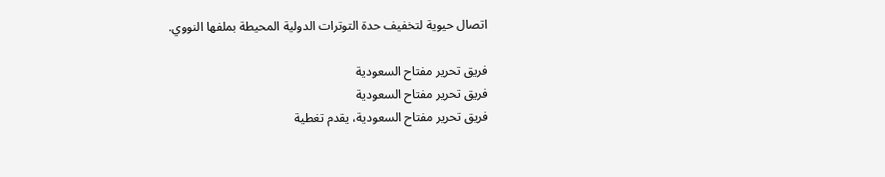اتصال حيوية لتخفيف حدة التوترات الدولية المحيطة بملفها النووي.

فريق تحرير مفتاح السعودية
فريق تحرير مفتاح السعودية
فريق تحرير مفتاح السعودية، يقدم تغطية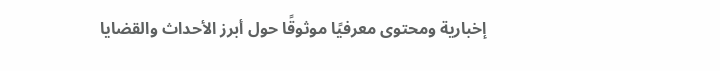إخبارية ومحتوى معرفيًا موثوقًا حول أبرز الأحداث والقضايا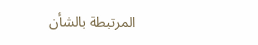المرتبطة بالشأن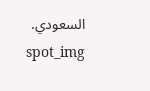السعودي.
spot_img